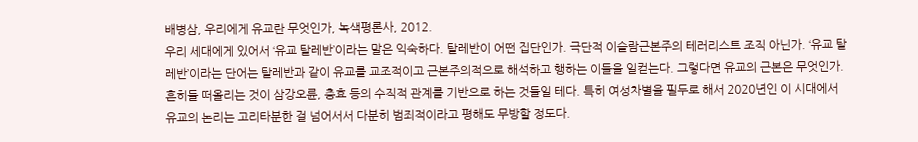배병삼, 우리에게 유교란 무엇인가, 녹색평론사, 2012.
우리 세대에게 있어서 ‘유교 탈레반’이라는 말은 익숙하다. 탈레반이 어떤 집단인가. 극단적 이슬람근본주의 테러리스트 조직 아닌가. ‘유교 탈레반’이라는 단어는 탈레반과 같이 유교를 교조적이고 근본주의적으로 해석하고 행하는 이들을 일컫는다. 그렇다면 유교의 근본은 무엇인가. 흔히들 떠올리는 것이 삼강오륜, 충효 등의 수직적 관계를 기반으로 하는 것들일 테다. 특히 여성차별을 필두로 해서 2020년인 이 시대에서 유교의 논리는 고리타분한 걸 넘어서서 다분히 범죄적이라고 평해도 무방할 정도다.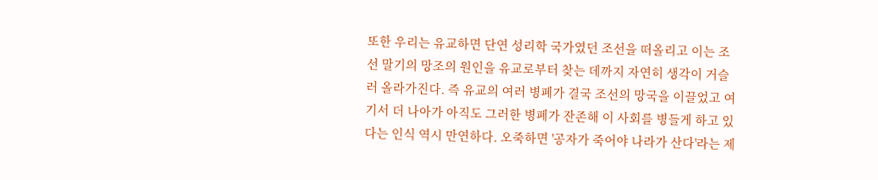또한 우리는 유교하면 단연 성리학 국가였던 조선을 떠올리고 이는 조선 말기의 망조의 원인을 유교로부터 찾는 데까지 자연히 생각이 거슬러 올라가진다. 즉 유교의 여러 병폐가 결국 조선의 망국을 이끌었고 여기서 더 나아가 아직도 그러한 병폐가 잔존해 이 사회를 병들게 하고 있다는 인식 역시 만연하다. 오죽하면 '공자가 죽어야 나라가 산다'라는 제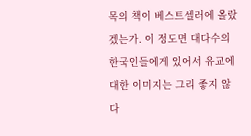목의 책이 베스트셀러에 올랐겠는가. 이 정도면 대다수의 한국인들에게 있어서 유교에 대한 이미지는 그리 좋지 않다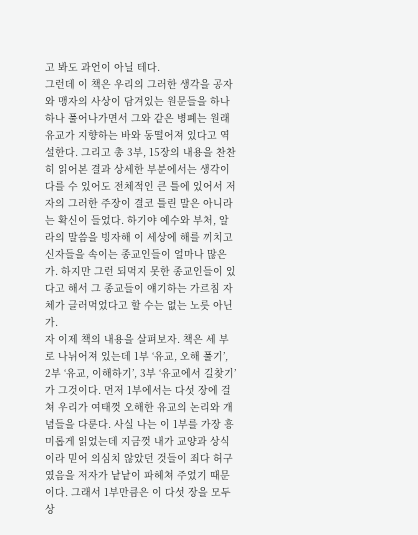고 봐도 과언이 아닐 테다.
그런데 이 책은 우리의 그러한 생각을 공자와 맹자의 사상이 담겨있는 원문들을 하나하나 풀어나가면서 그와 같은 병폐는 원래 유교가 지향하는 바와 동떨어져 있다고 역설한다. 그리고 총 3부, 15장의 내용을 찬찬히 읽어본 결과 상세한 부분에서는 생각이 다를 수 있어도 전체적인 큰 틀에 있어서 저자의 그러한 주장이 결코 틀린 말은 아니라는 확신이 들었다. 하기야 예수와 부처, 알라의 말씀을 빙자해 이 세상에 해를 끼치고 신자들을 속이는 종교인들이 얼마나 많은가. 하지만 그런 되먹지 못한 종교인들이 있다고 해서 그 종교들이 얘기하는 가르침 자체가 글러먹었다고 할 수는 없는 노릇 아닌가.
자 이제 책의 내용을 살펴보자. 책은 세 부로 나뉘어져 있는데 1부 ‘유교, 오해 풀기’, 2부 ‘유교, 이해하기’, 3부 ‘유교에서 길찾기’가 그것이다. 먼저 1부에서는 다섯 장에 걸쳐 우리가 여태껏 오해한 유교의 논리와 개념들을 다룬다. 사실 나는 이 1부를 가장 흥미롭게 읽었는데 지금껏 내가 교양과 상식이라 믿어 의심치 않았던 것들이 죄다 허구였음을 저자가 낱낱이 파헤쳐 주었기 때문이다. 그래서 1부만큼은 이 다섯 장을 모두 상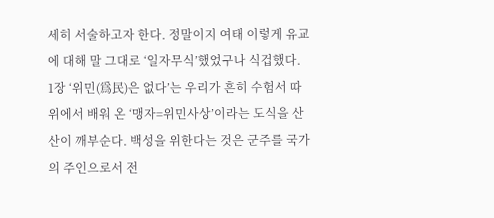세히 서술하고자 한다. 정말이지 여태 이렇게 유교에 대해 말 그대로 ‘일자무식’했었구나 식겁했다.
1장 ‘위민(爲民)은 없다’는 우리가 흔히 수험서 따위에서 배워 온 ‘맹자=위민사상’이라는 도식을 산산이 깨부순다. 백성을 위한다는 것은 군주를 국가의 주인으로서 전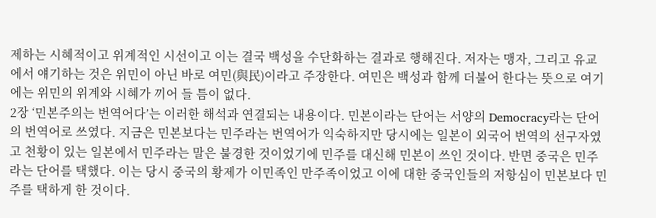제하는 시혜적이고 위계적인 시선이고 이는 결국 백성을 수단화하는 결과로 행해진다. 저자는 맹자, 그리고 유교에서 얘기하는 것은 위민이 아닌 바로 여민(與民)이라고 주장한다. 여민은 백성과 함께 더불어 한다는 뜻으로 여기에는 위민의 위계와 시혜가 끼어 들 틈이 없다.
2장 ‘민본주의는 번역어다’는 이러한 해석과 연결되는 내용이다. 민본이라는 단어는 서양의 Democracy라는 단어의 번역어로 쓰였다. 지금은 민본보다는 민주라는 번역어가 익숙하지만 당시에는 일본이 외국어 번역의 선구자였고 천황이 있는 일본에서 민주라는 말은 불경한 것이었기에 민주를 대신해 민본이 쓰인 것이다. 반면 중국은 민주라는 단어를 택했다. 이는 당시 중국의 황제가 이민족인 만주족이었고 이에 대한 중국인들의 저항심이 민본보다 민주를 택하게 한 것이다.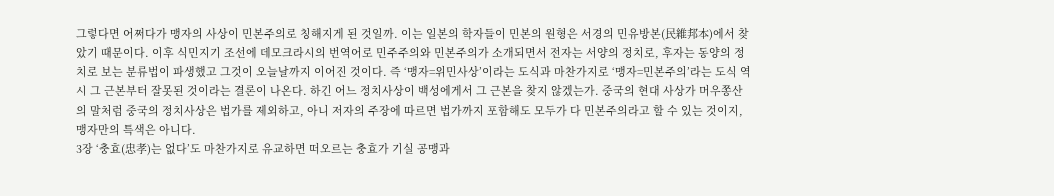그렇다면 어쩌다가 맹자의 사상이 민본주의로 칭해지게 된 것일까. 이는 일본의 학자들이 민본의 원형은 서경의 민유방본(民維邦本)에서 찾았기 때문이다. 이후 식민지기 조선에 데모크라시의 번역어로 민주주의와 민본주의가 소개되면서 전자는 서양의 정치로, 후자는 동양의 정치로 보는 분류법이 파생했고 그것이 오늘날까지 이어진 것이다. 즉 ‘맹자=위민사상’이라는 도식과 마찬가지로 ‘맹자=민본주의’라는 도식 역시 그 근본부터 잘못된 것이라는 결론이 나온다. 하긴 어느 정치사상이 백성에게서 그 근본을 찾지 않겠는가. 중국의 현대 사상가 머우쫑산의 말처럼 중국의 정치사상은 법가를 제외하고, 아니 저자의 주장에 따르면 법가까지 포함해도 모두가 다 민본주의라고 할 수 있는 것이지, 맹자만의 특색은 아니다.
3장 ‘충효(忠孝)는 없다’도 마찬가지로 유교하면 떠오르는 충효가 기실 공맹과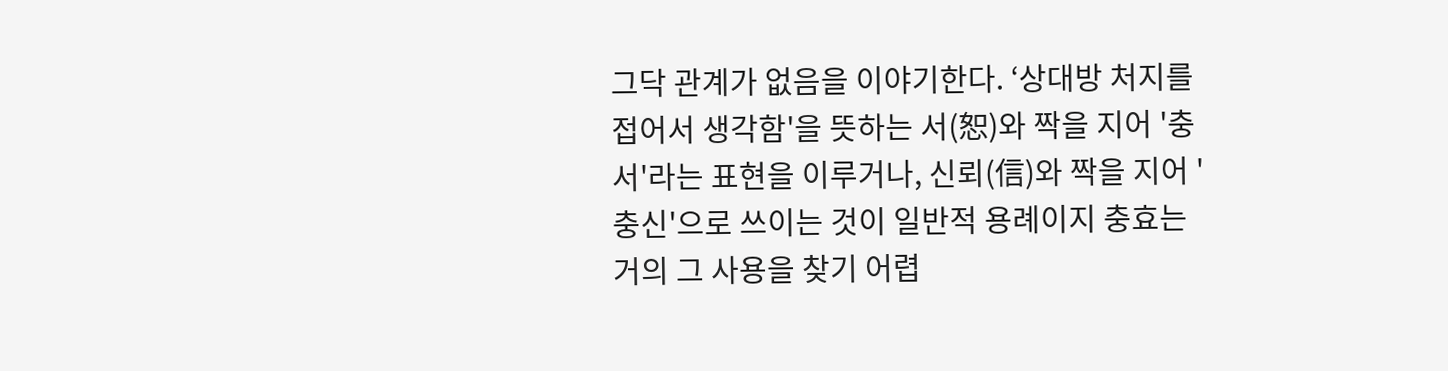그닥 관계가 없음을 이야기한다. ‘상대방 처지를 접어서 생각함'을 뜻하는 서(恕)와 짝을 지어 '충서'라는 표현을 이루거나, 신뢰(信)와 짝을 지어 '충신'으로 쓰이는 것이 일반적 용례이지 충효는 거의 그 사용을 찾기 어렵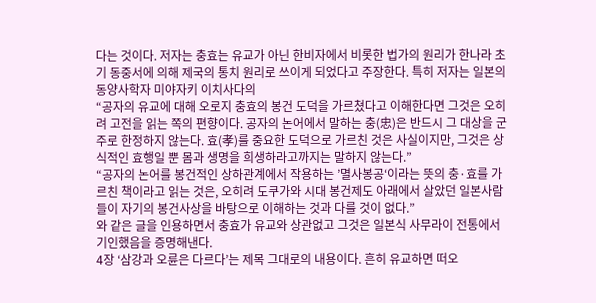다는 것이다. 저자는 충효는 유교가 아닌 한비자에서 비롯한 법가의 원리가 한나라 초기 동중서에 의해 제국의 통치 원리로 쓰이게 되었다고 주장한다. 특히 저자는 일본의 동양사학자 미야자키 이치사다의
“공자의 유교에 대해 오로지 충효의 봉건 도덕을 가르쳤다고 이해한다면 그것은 오히려 고전을 읽는 쪽의 편향이다. 공자의 논어에서 말하는 충(忠)은 반드시 그 대상을 군주로 한정하지 않는다. 효(孝)를 중요한 도덕으로 가르친 것은 사실이지만, 그것은 상식적인 효행일 뿐 몸과 생명을 희생하라고까지는 말하지 않는다.”
“공자의 논어를 봉건적인 상하관계에서 작용하는 ’멸사봉공‘이라는 뜻의 충·효를 가르친 책이라고 읽는 것은, 오히려 도쿠가와 시대 봉건제도 아래에서 살았던 일본사람들이 자기의 봉건사상을 바탕으로 이해하는 것과 다를 것이 없다.”
와 같은 글을 인용하면서 충효가 유교와 상관없고 그것은 일본식 사무라이 전통에서 기인했음을 증명해낸다.
4장 ‘삼강과 오륜은 다르다’는 제목 그대로의 내용이다. 흔히 유교하면 떠오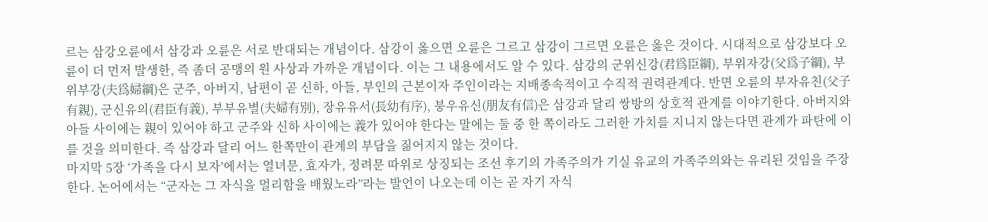르는 삼강오륜에서 삼강과 오륜은 서로 반대되는 개념이다. 삼강이 옳으면 오륜은 그르고 삼강이 그르면 오륜은 옳은 것이다. 시대적으로 삼강보다 오륜이 더 먼저 발생한, 즉 좀더 공맹의 원 사상과 가까운 개념이다. 이는 그 내용에서도 알 수 있다. 삼강의 군위신강(君爲臣綱), 부위자강(父爲子綱), 부위부강(夫爲婦綱)은 군주, 아버지, 남편이 곧 신하, 아들, 부인의 근본이자 주인이라는 지배종속적이고 수직적 권력관계다. 반면 오륜의 부자유친(父子有親), 군신유의(君臣有義), 부부유별(夫婦有別), 장유유서(長幼有序), 붕우유신(朋友有信)은 삼강과 달리 쌍방의 상호적 관계를 이야기한다. 아버지와 아들 사이에는 親이 있어야 하고 군주와 신하 사이에는 義가 있어야 한다는 말에는 둘 중 한 쪽이라도 그러한 가치를 지니지 않는다면 관계가 파탄에 이를 것을 의미한다. 즉 삼강과 달리 어느 한쪽만이 관계의 부담을 짊어지지 않는 것이다.
마지막 5장 ‘가족을 다시 보자’에서는 열녀문, 효자가, 정려문 따위로 상징되는 조선 후기의 가족주의가 기실 유교의 가족주의와는 유리된 것임을 주장한다. 논어에서는 “군자는 그 자식을 멀리함을 배웠노라”라는 발언이 나오는데 이는 곧 자기 자식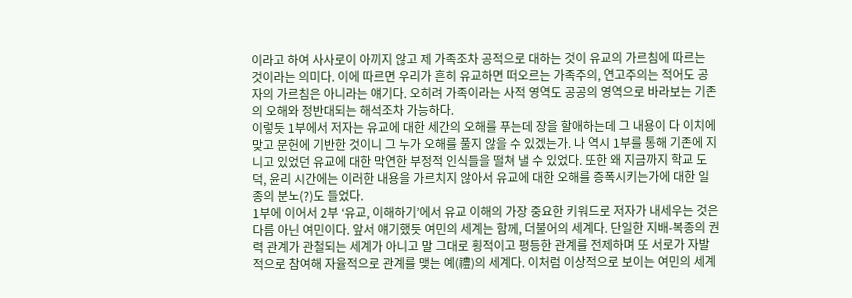이라고 하여 사사로이 아끼지 않고 제 가족조차 공적으로 대하는 것이 유교의 가르침에 따르는 것이라는 의미다. 이에 따르면 우리가 흔히 유교하면 떠오르는 가족주의, 연고주의는 적어도 공자의 가르침은 아니라는 얘기다. 오히려 가족이라는 사적 영역도 공공의 영역으로 바라보는 기존의 오해와 정반대되는 해석조차 가능하다.
이렇듯 1부에서 저자는 유교에 대한 세간의 오해를 푸는데 장을 할애하는데 그 내용이 다 이치에 맞고 문헌에 기반한 것이니 그 누가 오해를 풀지 않을 수 있겠는가. 나 역시 1부를 통해 기존에 지니고 있었던 유교에 대한 막연한 부정적 인식들을 떨쳐 낼 수 있었다. 또한 왜 지금까지 학교 도덕, 윤리 시간에는 이러한 내용을 가르치지 않아서 유교에 대한 오해를 증폭시키는가에 대한 일종의 분노(?)도 들었다.
1부에 이어서 2부 ‘유교, 이해하기’에서 유교 이해의 가장 중요한 키워드로 저자가 내세우는 것은 다름 아닌 여민이다. 앞서 얘기했듯 여민의 세계는 함께, 더불어의 세계다. 단일한 지배-복종의 권력 관계가 관철되는 세계가 아니고 말 그대로 횡적이고 평등한 관계를 전제하며 또 서로가 자발적으로 참여해 자율적으로 관계를 맺는 예(禮)의 세계다. 이처럼 이상적으로 보이는 여민의 세계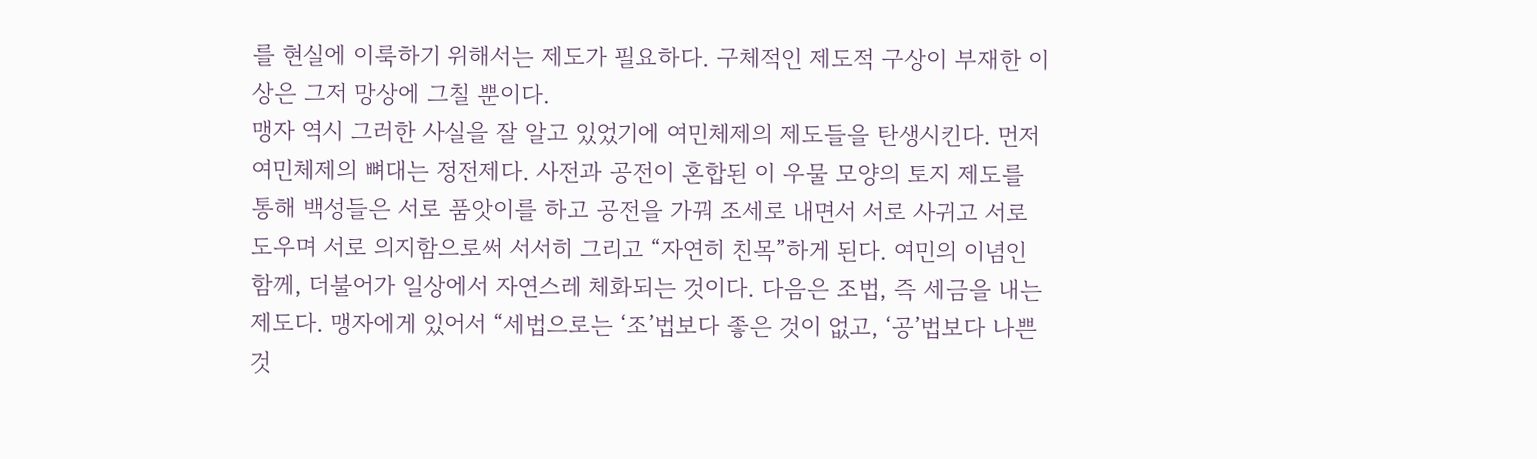를 현실에 이룩하기 위해서는 제도가 필요하다. 구체적인 제도적 구상이 부재한 이상은 그저 망상에 그칠 뿐이다.
맹자 역시 그러한 사실을 잘 알고 있었기에 여민체제의 제도들을 탄생시킨다. 먼저 여민체제의 뼈대는 정전제다. 사전과 공전이 혼합된 이 우물 모양의 토지 제도를 통해 백성들은 서로 품앗이를 하고 공전을 가꿔 조세로 내면서 서로 사귀고 서로 도우며 서로 의지함으로써 서서히 그리고 “자연히 친목”하게 된다. 여민의 이념인 함께, 더불어가 일상에서 자연스레 체화되는 것이다. 다음은 조법, 즉 세금을 내는 제도다. 맹자에게 있어서 “세법으로는 ‘조’법보다 좋은 것이 없고, ‘공’법보다 나쁜 것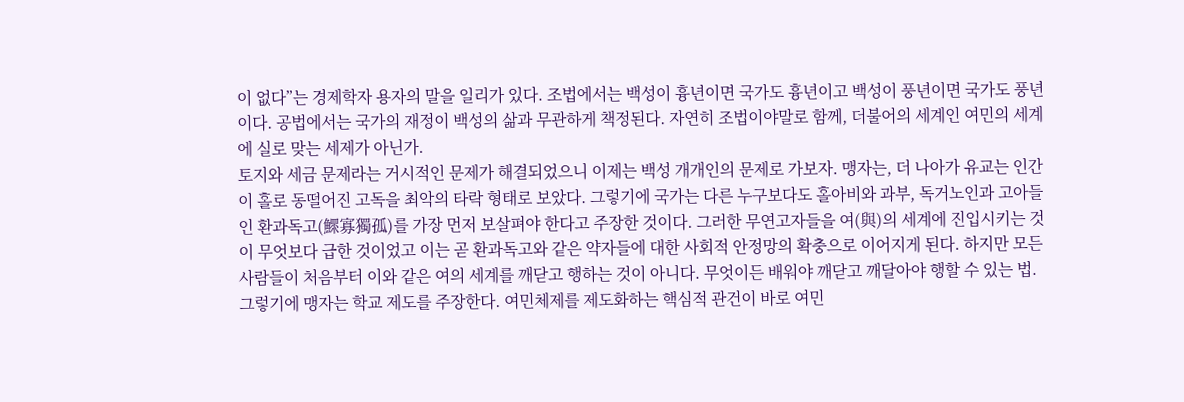이 없다”는 경제학자 용자의 말을 일리가 있다. 조법에서는 백성이 흉년이면 국가도 흉년이고 백성이 풍년이면 국가도 풍년이다. 공법에서는 국가의 재정이 백성의 삶과 무관하게 책정된다. 자연히 조법이야말로 함께, 더불어의 세계인 여민의 세계에 실로 맞는 세제가 아닌가.
토지와 세금 문제라는 거시적인 문제가 해결되었으니 이제는 백성 개개인의 문제로 가보자. 맹자는, 더 나아가 유교는 인간이 홀로 동떨어진 고독을 최악의 타락 형태로 보았다. 그렇기에 국가는 다른 누구보다도 홀아비와 과부, 독거노인과 고아들인 환과독고(鰥寡獨孤)를 가장 먼저 보살펴야 한다고 주장한 것이다. 그러한 무연고자들을 여(與)의 세계에 진입시키는 것이 무엇보다 급한 것이었고 이는 곧 환과독고와 같은 약자들에 대한 사회적 안정망의 확충으로 이어지게 된다. 하지만 모든 사람들이 처음부터 이와 같은 여의 세계를 깨닫고 행하는 것이 아니다. 무엇이든 배워야 깨닫고 깨달아야 행할 수 있는 법. 그렇기에 맹자는 학교 제도를 주장한다. 여민체제를 제도화하는 핵심적 관건이 바로 여민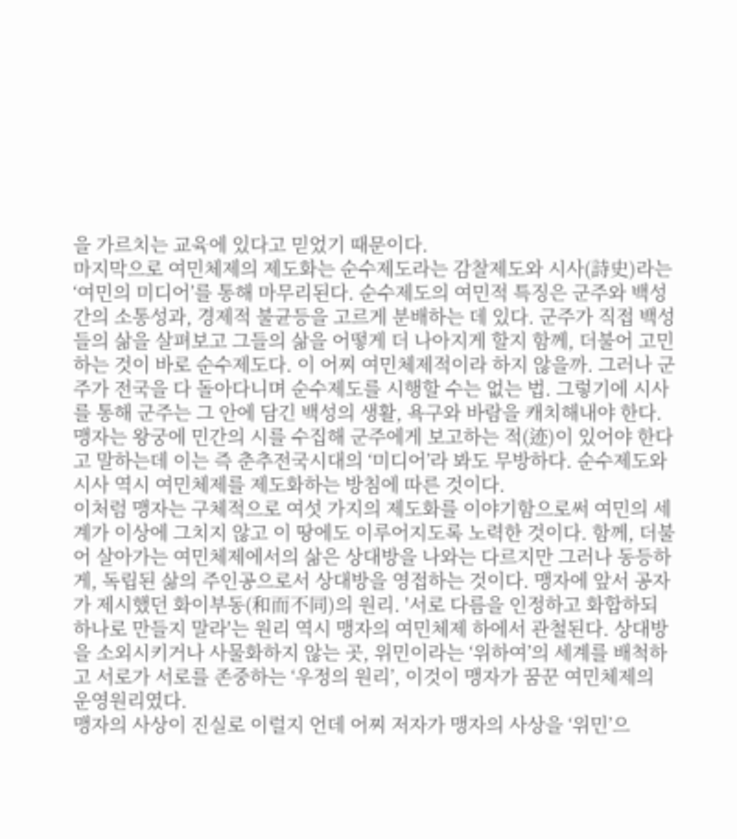을 가르치는 교육에 있다고 믿었기 때문이다.
마지막으로 여민체제의 제도화는 순수제도라는 감찰제도와 시사(詩史)라는 ‘여민의 미디어’를 통해 마무리된다. 순수제도의 여민적 특징은 군주와 백성 간의 소통성과, 경제적 불균등을 고르게 분배하는 데 있다. 군주가 직접 백성들의 삶을 살펴보고 그들의 삶을 어떻게 더 나아지게 할지 함께, 더불어 고민하는 것이 바로 순수제도다. 이 어찌 여민체제적이라 하지 않을까. 그러나 군주가 전국을 다 돌아다니며 순수제도를 시행할 수는 없는 법. 그렇기에 시사를 통해 군주는 그 안에 담긴 백성의 생활, 욕구와 바람을 캐치해내야 한다. 맹자는 왕궁에 민간의 시를 수집해 군주에게 보고하는 적(迹)이 있어야 한다고 말하는데 이는 즉 춘추전국시대의 ‘미디어’라 봐도 무방하다. 순수제도와 시사 역시 여민체제를 제도화하는 방침에 따른 것이다.
이처럼 맹자는 구체적으로 여섯 가지의 제도화를 이야기함으로써 여민의 세계가 이상에 그치지 않고 이 땅에도 이루어지도록 노력한 것이다. 함께, 더불어 살아가는 여민체제에서의 삶은 상대방을 나와는 다르지만 그러나 동등하게, 독립된 삶의 주인공으로서 상대방을 영접하는 것이다. 맹자에 앞서 공자가 제시했던 화이부동(和而不同)의 원리. '서로 다름을 인정하고 화합하되 하나로 만들지 말라'는 원리 역시 맹자의 여민체제 하에서 관철된다. 상대방을 소외시키거나 사물화하지 않는 곳, 위민이라는 ‘위하여’의 세계를 배척하고 서로가 서로를 존중하는 ‘우정의 원리’, 이것이 맹자가 꿈꾼 여민체제의 운영원리였다.
맹자의 사상이 진실로 이럴지 언데 어찌 저자가 맹자의 사상을 ‘위민’으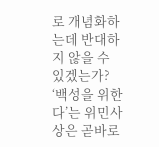로 개념화하는데 반대하지 않을 수 있겠는가? ‘백성을 위한다’는 위민사상은 곧바로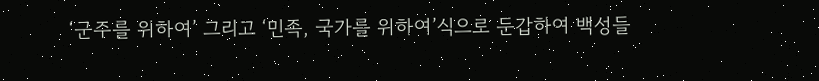‘군주를 위하여’ 그리고 ‘민족, 국가를 위하여’식으로 둔갑하여 백성들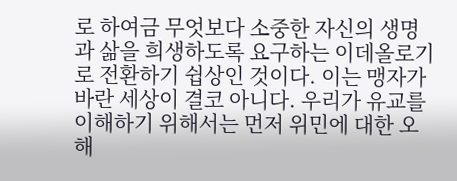로 하여금 무엇보다 소중한 자신의 생명과 삶을 희생하도록 요구하는 이데올로기로 전환하기 쉽상인 것이다. 이는 맹자가 바란 세상이 결코 아니다. 우리가 유교를 이해하기 위해서는 먼저 위민에 대한 오해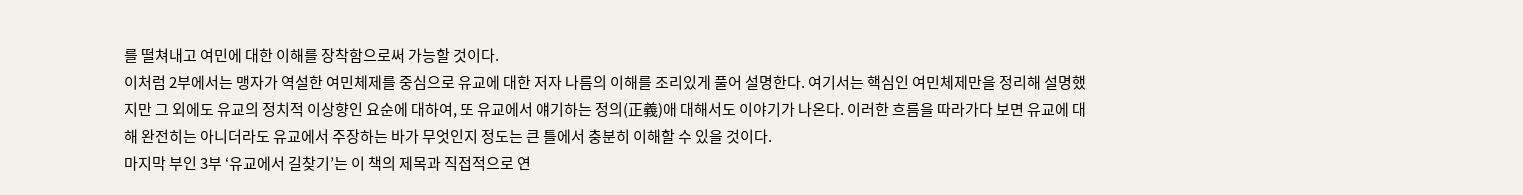를 떨쳐내고 여민에 대한 이해를 장착함으로써 가능할 것이다.
이처럼 2부에서는 맹자가 역설한 여민체제를 중심으로 유교에 대한 저자 나름의 이해를 조리있게 풀어 설명한다. 여기서는 핵심인 여민체제만을 정리해 설명했지만 그 외에도 유교의 정치적 이상향인 요순에 대하여, 또 유교에서 얘기하는 정의(正義)애 대해서도 이야기가 나온다. 이러한 흐름을 따라가다 보면 유교에 대해 완전히는 아니더라도 유교에서 주장하는 바가 무엇인지 정도는 큰 틀에서 충분히 이해할 수 있을 것이다.
마지막 부인 3부 ‘유교에서 길찾기’는 이 책의 제목과 직접적으로 연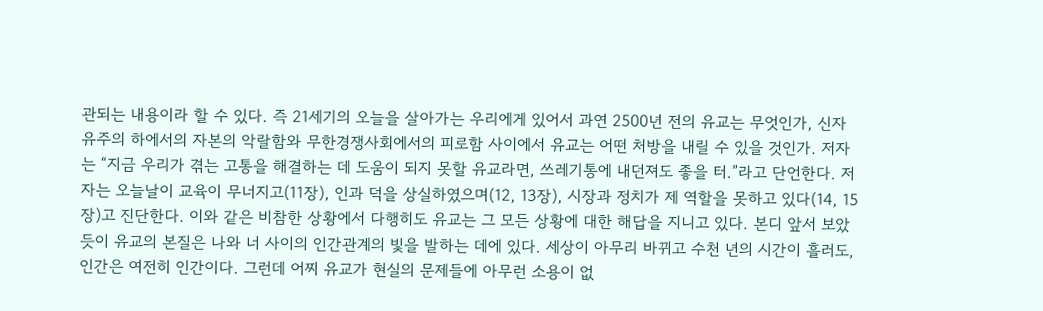관되는 내용이라 할 수 있다. 즉 21세기의 오늘을 살아가는 우리에게 있어서 과연 2500년 전의 유교는 무엇인가, 신자유주의 하에서의 자본의 악랄함와 무한경쟁사회에서의 피로함 사이에서 유교는 어떤 처방을 내릴 수 있을 것인가. 저자는 “지금 우리가 겪는 고통을 해결하는 데 도움이 되지 못할 유교라면, 쓰레기통에 내던져도 좋을 터.”라고 단언한다. 저자는 오늘날이 교육이 무너지고(11장), 인과 덕을 상실하였으며(12, 13장), 시장과 정치가 제 역할을 못하고 있다(14, 15장)고 진단한다. 이와 같은 비참한 상황에서 다행히도 유교는 그 모든 상황에 대한 해답을 지니고 있다. 본디 앞서 보았듯이 유교의 본질은 나와 너 사이의 인간관계의 빛을 발하는 데에 있다. 세상이 아무리 바뀌고 수천 년의 시간이 흘러도, 인간은 여전히 인간이다. 그런데 어찌 유교가 현실의 문제들에 아무런 소용이 없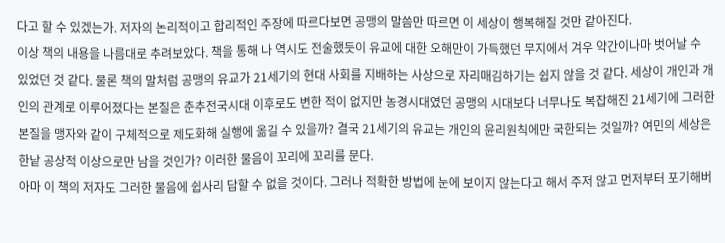다고 할 수 있겠는가. 저자의 논리적이고 합리적인 주장에 따르다보면 공맹의 말씀만 따르면 이 세상이 행복해질 것만 같아진다.
이상 책의 내용을 나름대로 추려보았다. 책을 통해 나 역시도 전술했듯이 유교에 대한 오해만이 가득했던 무지에서 겨우 약간이나마 벗어날 수 있었던 것 같다. 물론 책의 말처럼 공맹의 유교가 21세기의 현대 사회를 지배하는 사상으로 자리매김하기는 쉽지 않을 것 같다. 세상이 개인과 개인의 관계로 이루어졌다는 본질은 춘추전국시대 이후로도 변한 적이 없지만 농경시대였던 공맹의 시대보다 너무나도 복잡해진 21세기에 그러한 본질을 맹자와 같이 구체적으로 제도화해 실행에 옮길 수 있을까? 결국 21세기의 유교는 개인의 윤리원칙에만 국한되는 것일까? 여민의 세상은 한낱 공상적 이상으로만 남을 것인가? 이러한 물음이 꼬리에 꼬리를 문다.
아마 이 책의 저자도 그러한 물음에 쉽사리 답할 수 없을 것이다. 그러나 적확한 방법에 눈에 보이지 않는다고 해서 주저 않고 먼저부터 포기해버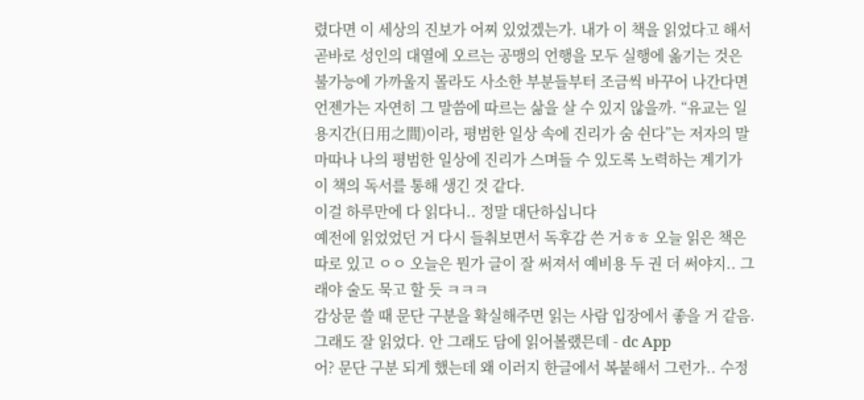렸다면 이 세상의 진보가 어찌 있었겠는가. 내가 이 책을 읽었다고 해서 곧바로 성인의 대열에 오르는 공맹의 언행을 모두 실행에 옮기는 것은 불가능에 가까울지 몰라도 사소한 부분들부터 조금씩 바꾸어 나간다면 언젠가는 자연히 그 말씀에 따르는 삶을 살 수 있지 않을까. “유교는 일용지간(日用之間)이라, 평범한 일상 속에 진리가 숨 쉰다”는 저자의 말마따나 나의 평범한 일상에 진리가 스며들 수 있도록 노력하는 계기가 이 책의 독서를 통해 생긴 것 같다.
이걸 하루만에 다 읽다니.. 정말 대단하십니다
예전에 읽었었던 거 다시 들춰보면서 독후감 쓴 거ㅎㅎ 오늘 읽은 책은 따로 있고 ㅇㅇ 오늘은 뭔가 글이 잘 써져서 예비용 두 권 더 써야지.. 그래야 술도 묵고 할 듯 ㅋㅋㅋ
감상문 쓸 때 문단 구분을 확실해주면 읽는 사람 입장에서 좋을 거 같음. 그래도 잘 읽었다. 안 그래도 담에 읽어볼랬믄데 - dc App
어? 문단 구분 되게 했는데 왜 이러지 한글에서 복붙해서 그런가.. 수정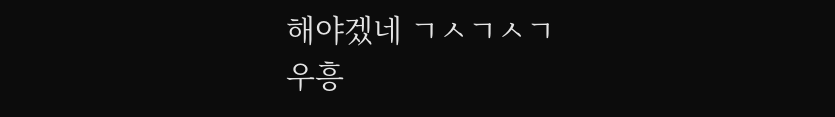해야겠네 ㄱㅅㄱㅅㄱ
우흥